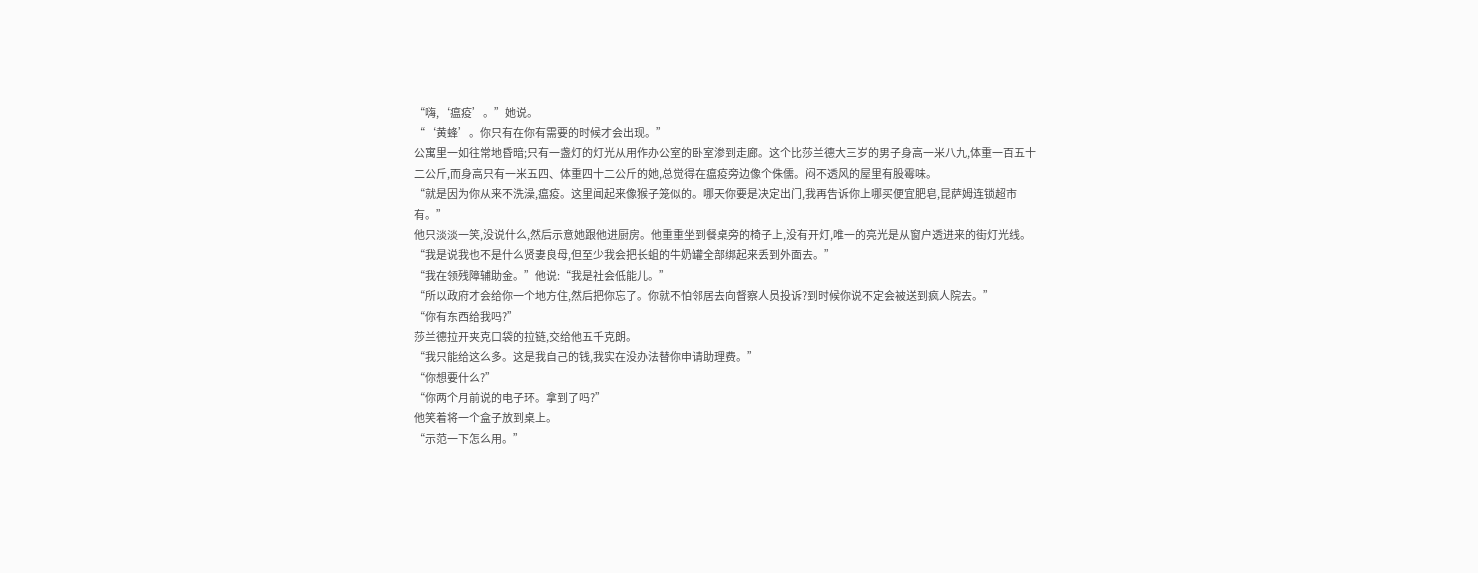“嗨,‘瘟疫’。”她说。
“‘黄蜂’。你只有在你有需要的时候才会出现。”
公寓里一如往常地昏暗;只有一盏灯的灯光从用作办公室的卧室渗到走廊。这个比莎兰德大三岁的男子身高一米八九,体重一百五十二公斤,而身高只有一米五四、体重四十二公斤的她,总觉得在瘟疫旁边像个侏儒。闷不透风的屋里有股霉味。
“就是因为你从来不洗澡,瘟疫。这里闻起来像猴子笼似的。哪天你要是决定出门,我再告诉你上哪买便宜肥皂,昆萨姆连锁超市有。”
他只淡淡一笑,没说什么,然后示意她跟他进厨房。他重重坐到餐桌旁的椅子上,没有开灯,唯一的亮光是从窗户透进来的街灯光线。
“我是说我也不是什么贤妻良母,但至少我会把长蛆的牛奶罐全部绑起来丢到外面去。”
“我在领残障辅助金。”他说:“我是社会低能儿。”
“所以政府才会给你一个地方住,然后把你忘了。你就不怕邻居去向督察人员投诉?到时候你说不定会被送到疯人院去。”
“你有东西给我吗?”
莎兰德拉开夹克口袋的拉链,交给他五千克朗。
“我只能给这么多。这是我自己的钱,我实在没办法替你申请助理费。”
“你想要什么?”
“你两个月前说的电子环。拿到了吗?”
他笑着将一个盒子放到桌上。
“示范一下怎么用。”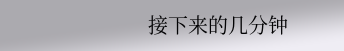接下来的几分钟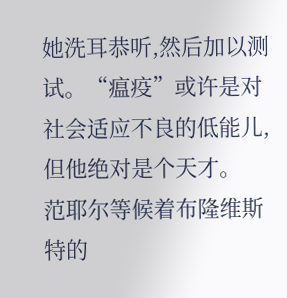她洗耳恭听,然后加以测试。“瘟疫”或许是对社会适应不良的低能儿,但他绝对是个天才。
范耶尔等候着布隆维斯特的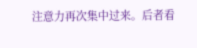注意力再次集中过来。后者看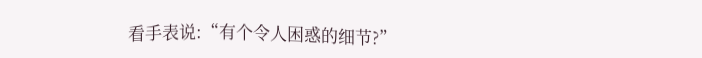看手表说:“有个令人困惑的细节?”